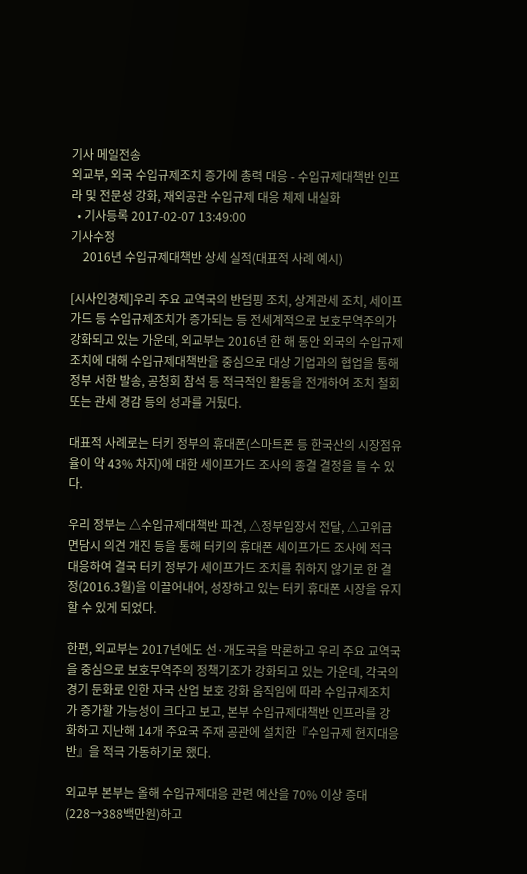기사 메일전송
외교부, 외국 수입규제조치 증가에 총력 대응 - 수입규제대책반 인프라 및 전문성 강화, 재외공관 수입규제 대응 체제 내실화
  • 기사등록 2017-02-07 13:49:00
기사수정
    2016년 수입규제대책반 상세 실적(대표적 사례 예시)

[시사인경제]우리 주요 교역국의 반덤핑 조치, 상계관세 조치, 세이프가드 등 수입규제조치가 증가되는 등 전세계적으로 보호무역주의가 강화되고 있는 가운데, 외교부는 2016년 한 해 동안 외국의 수입규제조치에 대해 수입규제대책반을 중심으로 대상 기업과의 협업을 통해 정부 서한 발송, 공청회 참석 등 적극적인 활동을 전개하여 조치 철회 또는 관세 경감 등의 성과를 거뒀다.

대표적 사례로는 터키 정부의 휴대폰(스마트폰 등 한국산의 시장점유율이 약 43% 차지)에 대한 세이프가드 조사의 종결 결정을 들 수 있다.

우리 정부는 △수입규제대책반 파견, △정부입장서 전달, △고위급 면담시 의견 개진 등을 통해 터키의 휴대폰 세이프가드 조사에 적극 대응하여 결국 터키 정부가 세이프가드 조치를 취하지 않기로 한 결정(2016.3월)을 이끌어내어, 성장하고 있는 터키 휴대폰 시장을 유지할 수 있게 되었다.

한편, 외교부는 2017년에도 선·개도국을 막론하고 우리 주요 교역국을 중심으로 보호무역주의 정책기조가 강화되고 있는 가운데, 각국의 경기 둔화로 인한 자국 산업 보호 강화 움직임에 따라 수입규제조치가 증가할 가능성이 크다고 보고, 본부 수입규제대책반 인프라를 강화하고 지난해 14개 주요국 주재 공관에 설치한『수입규제 현지대응반』을 적극 가동하기로 했다.

외교부 본부는 올해 수입규제대응 관련 예산을 70% 이상 증대(228→388백만원)하고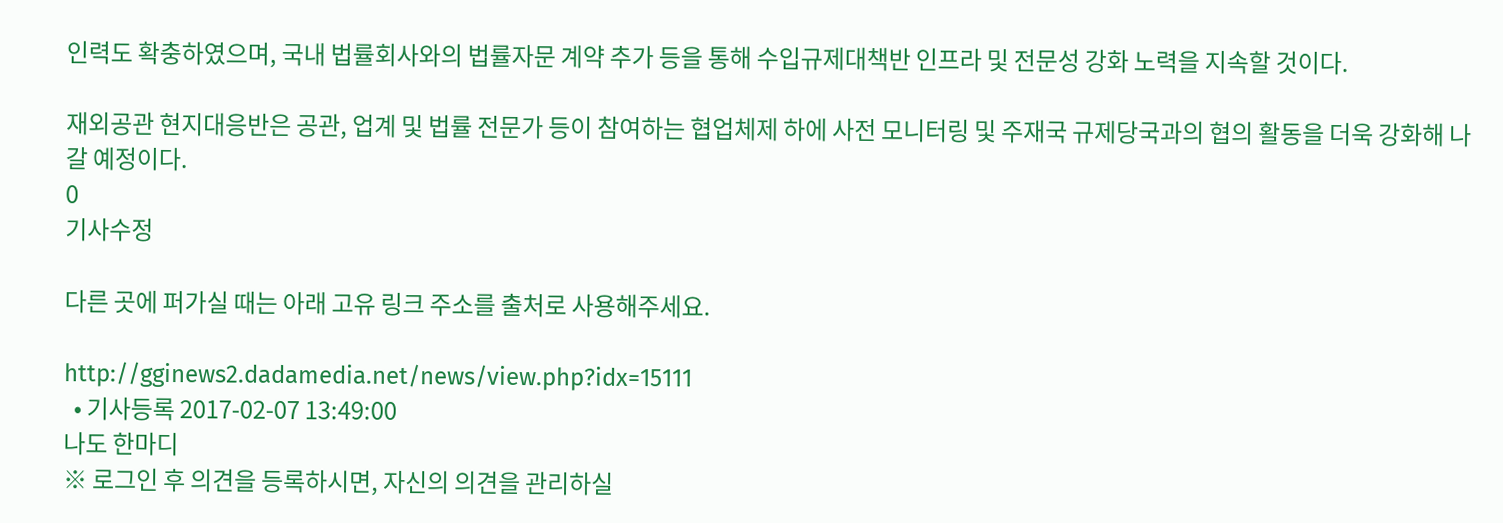인력도 확충하였으며, 국내 법률회사와의 법률자문 계약 추가 등을 통해 수입규제대책반 인프라 및 전문성 강화 노력을 지속할 것이다.

재외공관 현지대응반은 공관, 업계 및 법률 전문가 등이 참여하는 협업체제 하에 사전 모니터링 및 주재국 규제당국과의 협의 활동을 더욱 강화해 나갈 예정이다.
0
기사수정

다른 곳에 퍼가실 때는 아래 고유 링크 주소를 출처로 사용해주세요.

http://gginews2.dadamedia.net/news/view.php?idx=15111
  • 기사등록 2017-02-07 13:49:00
나도 한마디
※ 로그인 후 의견을 등록하시면, 자신의 의견을 관리하실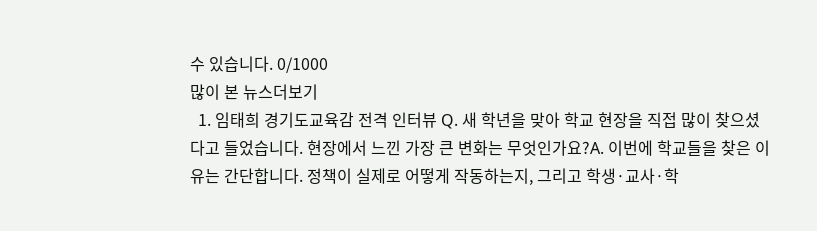수 있습니다. 0/1000
많이 본 뉴스더보기
  1. 임태희 경기도교육감 전격 인터뷰 Q. 새 학년을 맞아 학교 현장을 직접 많이 찾으셨다고 들었습니다. 현장에서 느낀 가장 큰 변화는 무엇인가요?A. 이번에 학교들을 찾은 이유는 간단합니다. 정책이 실제로 어떻게 작동하는지, 그리고 학생·교사·학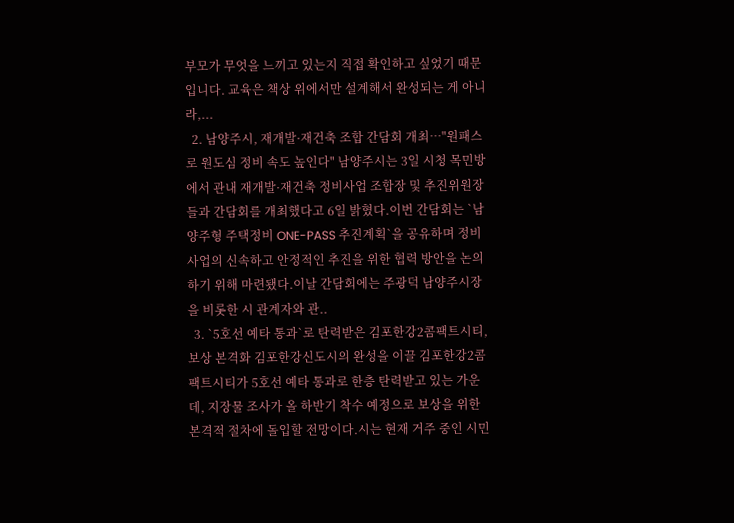부모가 무엇을 느끼고 있는지 직접 확인하고 싶었기 때문입니다. 교육은 책상 위에서만 설계해서 완성되는 게 아니라,...
  2. 남양주시, 재개발·재건축 조합 간담회 개최…"원패스로 원도심 정비 속도 높인다" 남양주시는 3일 시청 목민방에서 관내 재개발·재건축 정비사업 조합장 및 추진위원장들과 간담회를 개최했다고 6일 밝혔다.이번 간담회는 `남양주형 주택정비 ONE-PASS 추진계획`을 공유하며 정비사업의 신속하고 안정적인 추진을 위한 협력 방안을 논의하기 위해 마련됐다.이날 간담회에는 주광덕 남양주시장을 비롯한 시 관계자와 관..
  3. `5호선 예타 통과`로 탄력받은 김포한강2콤팩트시티, 보상 본격화 김포한강신도시의 완성을 이끌 김포한강2콤팩트시티가 5호선 예타 통과로 한층 탄력받고 있는 가운데, 지장물 조사가 올 하반기 착수 예정으로 보상을 위한 본격적 절차에 돌입할 전망이다.시는 현재 거주 중인 시민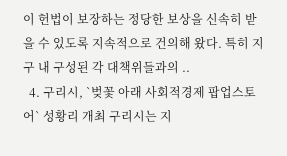이 헌법이 보장하는 정당한 보상을 신속히 받을 수 있도록 지속적으로 건의해 왔다. 특히 지구 내 구성된 각 대책위들과의 ..
  4. 구리시, `벚꽃 아래 사회적경제 팝업스토어` 성황리 개최 구리시는 지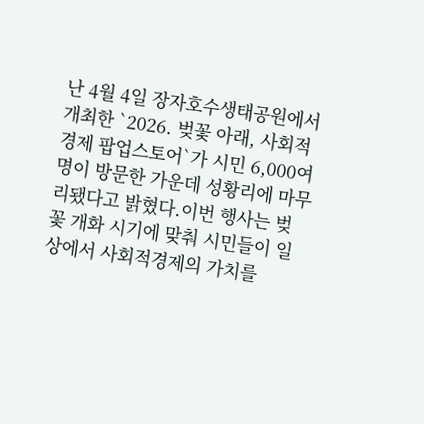난 4월 4일 장자호수생태공원에서 개최한 `2026. 벚꽃 아래, 사회적경제 팝업스토어`가 시민 6,000여 명이 방문한 가운데 성황리에 마무리됐다고 밝혔다.이번 행사는 벚꽃 개화 시기에 맞춰 시민들이 일상에서 사회적경제의 가치를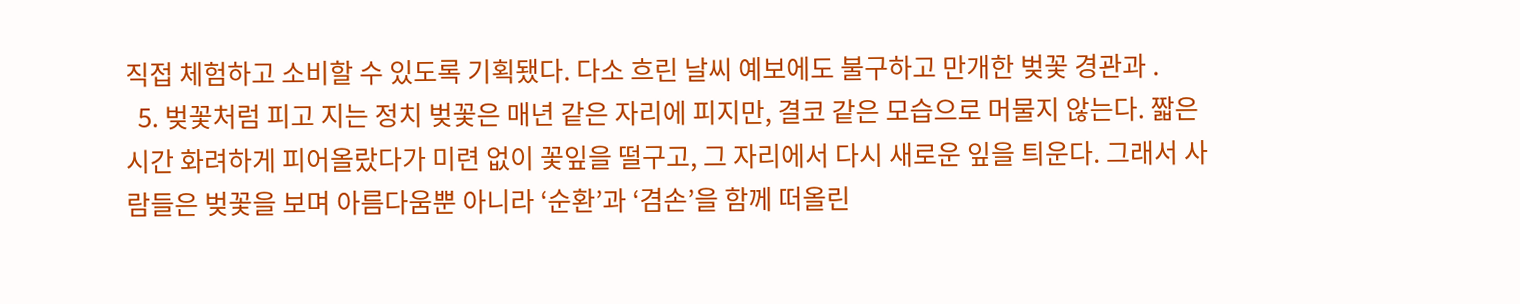직접 체험하고 소비할 수 있도록 기획됐다. 다소 흐린 날씨 예보에도 불구하고 만개한 벚꽃 경관과 .
  5. 벚꽃처럼 피고 지는 정치 벚꽃은 매년 같은 자리에 피지만, 결코 같은 모습으로 머물지 않는다. 짧은 시간 화려하게 피어올랐다가 미련 없이 꽃잎을 떨구고, 그 자리에서 다시 새로운 잎을 틔운다. 그래서 사람들은 벚꽃을 보며 아름다움뿐 아니라 ‘순환’과 ‘겸손’을 함께 떠올린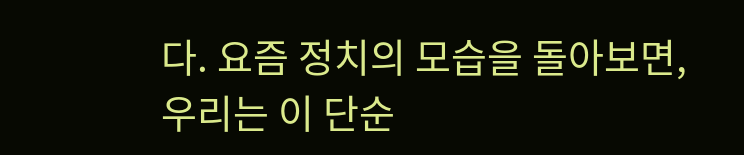다. 요즘 정치의 모습을 돌아보면, 우리는 이 단순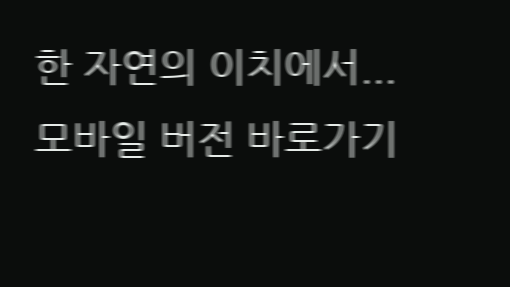한 자연의 이치에서...
모바일 버전 바로가기